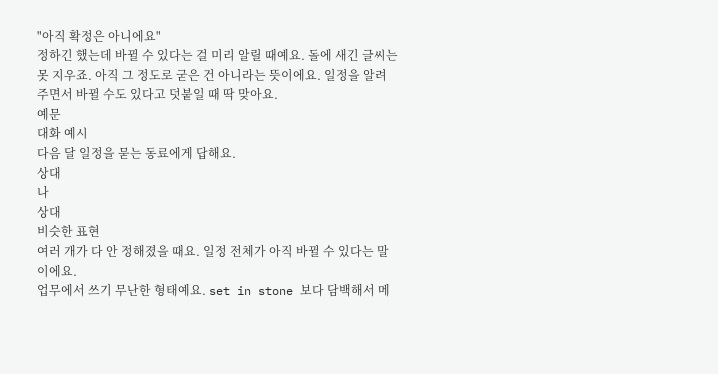"아직 확정은 아니에요"
정하긴 했는데 바뀔 수 있다는 걸 미리 알릴 때예요. 돌에 새긴 글씨는 못 지우죠. 아직 그 정도로 굳은 건 아니라는 뜻이에요. 일정을 알려주면서 바뀔 수도 있다고 덧붙일 때 딱 맞아요.
예문
대화 예시
다음 달 일정을 묻는 동료에게 답해요.
상대
나
상대
비슷한 표현
여러 개가 다 안 정해졌을 때요. 일정 전체가 아직 바뀔 수 있다는 말이에요.
업무에서 쓰기 무난한 형태예요. set in stone 보다 담백해서 메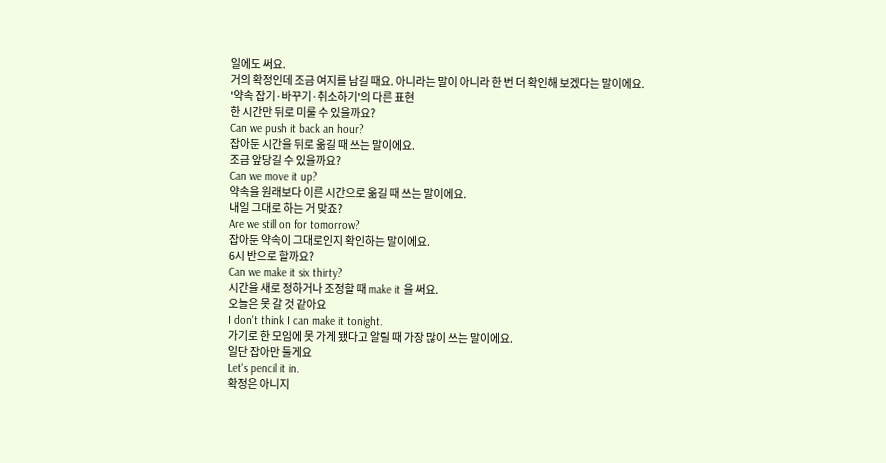일에도 써요.
거의 확정인데 조금 여지를 남길 때요. 아니라는 말이 아니라 한 번 더 확인해 보겠다는 말이에요.
'약속 잡기·바꾸기·취소하기'의 다른 표현
한 시간만 뒤로 미룰 수 있을까요?
Can we push it back an hour?
잡아둔 시간을 뒤로 옮길 때 쓰는 말이에요.
조금 앞당길 수 있을까요?
Can we move it up?
약속을 원래보다 이른 시간으로 옮길 때 쓰는 말이에요.
내일 그대로 하는 거 맞죠?
Are we still on for tomorrow?
잡아둔 약속이 그대로인지 확인하는 말이에요.
6시 반으로 할까요?
Can we make it six thirty?
시간을 새로 정하거나 조정할 때 make it 을 써요.
오늘은 못 갈 것 같아요
I don't think I can make it tonight.
가기로 한 모임에 못 가게 됐다고 알릴 때 가장 많이 쓰는 말이에요.
일단 잡아만 둘게요
Let's pencil it in.
확정은 아니지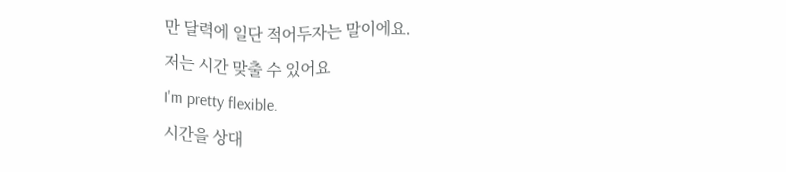만 달력에 일단 적어두자는 말이에요.
저는 시간 맞출 수 있어요
I'm pretty flexible.
시간을 상대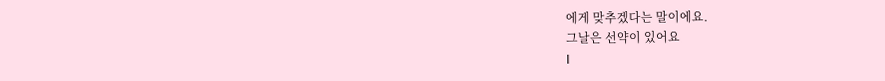에게 맞추겠다는 말이에요.
그날은 선약이 있어요
I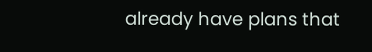already have plans that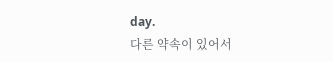day.
다른 약속이 있어서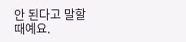안 된다고 말할 때예요.